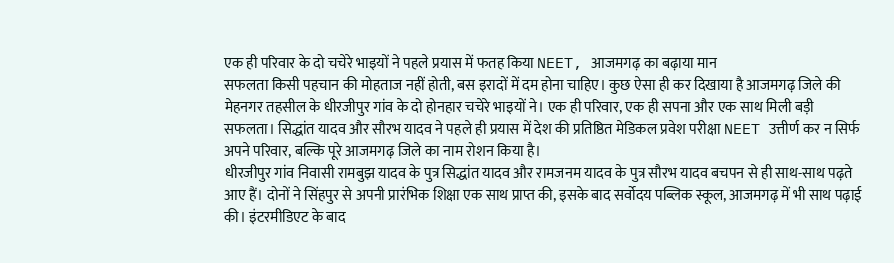एक ही परिवार के दो चचेरे भाइयों ने पहले प्रयास में फतह किया NEET, आजमगढ़ का बढ़ाया मान
सफलता किसी पहचान की मोहताज नहीं होती, बस इरादों में दम होना चाहिए। कुछ ऐसा ही कर दिखाया है आजमगढ़ जिले की मेहनगर तहसील के धीरजीपुर गांव के दो होनहार चचेरे भाइयों ने। एक ही परिवार, एक ही सपना और एक साथ मिली बड़ी सफलता। सिद्धांत यादव और सौरभ यादव ने पहले ही प्रयास में देश की प्रतिष्ठित मेडिकल प्रवेश परीक्षा NEET उत्तीर्ण कर न सिर्फ अपने परिवार, बल्कि पूरे आजमगढ़ जिले का नाम रोशन किया है।
धीरजीपुर गांव निवासी रामबुझ यादव के पुत्र सिद्धांत यादव और रामजनम यादव के पुत्र सौरभ यादव बचपन से ही साथ-साथ पढ़ते आए हैं। दोनों ने सिंहपुर से अपनी प्रारंभिक शिक्षा एक साथ प्राप्त की, इसके बाद सर्वोदय पब्लिक स्कूल, आजमगढ़ में भी साथ पढ़ाई की। इंटरमीडिएट के बाद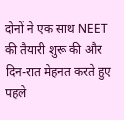दोनों ने एक साथ NEET की तैयारी शुरू की और दिन-रात मेहनत करते हुए पहले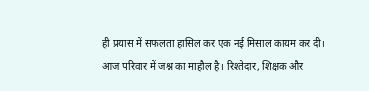ही प्रयास में सफलता हासिल कर एक नई मिसाल कायम कर दी।
आज परिवार में जश्न का माहौल है। रिश्तेदार, शिक्षक और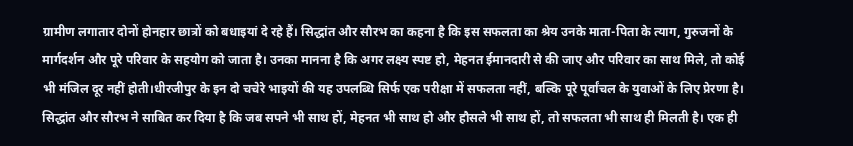ग्रामीण लगातार दोनों होनहार छात्रों को बधाइयां दे रहे हैं। सिद्धांत और सौरभ का कहना है कि इस सफलता का श्रेय उनके माता-पिता के त्याग, गुरुजनों के मार्गदर्शन और पूरे परिवार के सहयोग को जाता है। उनका मानना है कि अगर लक्ष्य स्पष्ट हो, मेहनत ईमानदारी से की जाए और परिवार का साथ मिले, तो कोई भी मंजिल दूर नहीं होती।धीरजीपुर के इन दो चचेरे भाइयों की यह उपलब्धि सिर्फ एक परीक्षा में सफलता नहीं, बल्कि पूरे पूर्वांचल के युवाओं के लिए प्रेरणा है। सिद्धांत और सौरभ ने साबित कर दिया है कि जब सपने भी साथ हों, मेहनत भी साथ हो और हौसले भी साथ हों, तो सफलता भी साथ ही मिलती है। एक ही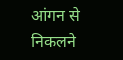आंगन से निकलने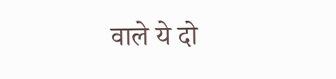वाले ये दो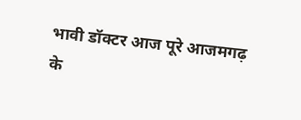भावी डॉक्टर आज पूरे आजमगढ़ के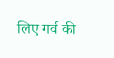लिए गर्व की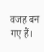वजह बन गए हैं।